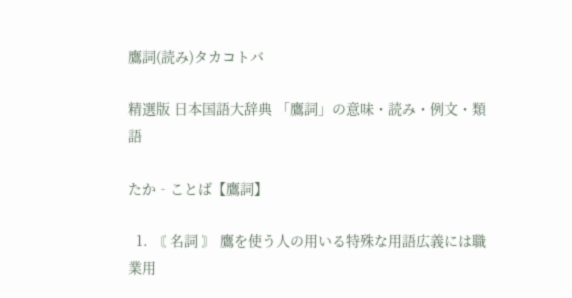鷹詞(読み)タカコトバ

精選版 日本国語大辞典 「鷹詞」の意味・読み・例文・類語

たか‐ことば【鷹詞】

  1. 〘 名詞 〙 鷹を使う人の用いる特殊な用語広義には職業用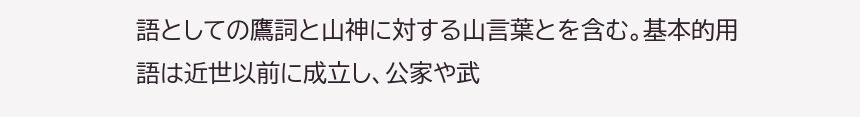語としての鷹詞と山神に対する山言葉とを含む。基本的用語は近世以前に成立し、公家や武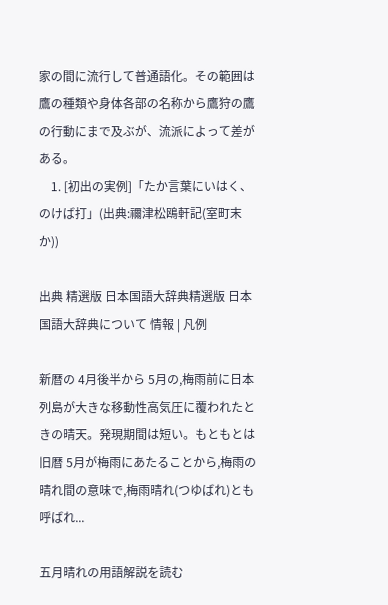家の間に流行して普通語化。その範囲は鷹の種類や身体各部の名称から鷹狩の鷹の行動にまで及ぶが、流派によって差がある。
    1. [初出の実例]「たか言葉にいはく、のけば打」(出典:禰津松鴎軒記(室町末か))

出典 精選版 日本国語大辞典精選版 日本国語大辞典について 情報 | 凡例

新暦の 4月後半から 5月の,梅雨前に日本列島が大きな移動性高気圧に覆われたときの晴天。発現期間は短い。もともとは旧暦 5月が梅雨にあたることから,梅雨の晴れ間の意味で,梅雨晴れ(つゆばれ)とも呼ばれ...

五月晴れの用語解説を読む